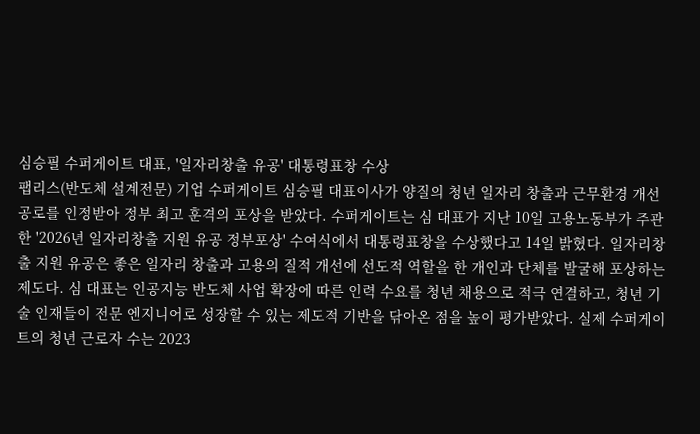심승필 수퍼게이트 대표, '일자리창출 유공' 대통령표창 수상
팹리스(반도체 설계전문) 기업 수퍼게이트 심승필 대표이사가 양질의 청년 일자리 창출과 근무환경 개선 공로를 인정받아 정부 최고 훈격의 포상을 받았다. 수퍼게이트는 심 대표가 지난 10일 고용노동부가 주관한 '2026년 일자리창출 지원 유공 정부포상' 수여식에서 대통령표창을 수상했다고 14일 밝혔다. 일자리창출 지원 유공은 좋은 일자리 창출과 고용의 질적 개선에 선도적 역할을 한 개인과 단체를 발굴해 포상하는 제도다. 심 대표는 인공지능 반도체 사업 확장에 따른 인력 수요를 청년 채용으로 적극 연결하고, 청년 기술 인재들이 전문 엔지니어로 성장할 수 있는 제도적 기반을 닦아온 점을 높이 평가받았다. 실제 수퍼게이트의 청년 근로자 수는 2023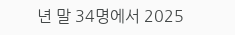년 말 34명에서 2025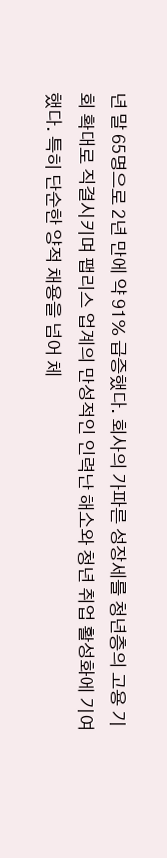년 말 65명으로 2년 만에 약 91% 급증했다. 회사의 가파른 성장세를 청년층의 고용 기회 확대로 직결시키며 팹리스 업계의 만성적인 인력난 해소와 청년 취업 활성화에 기여했다. 특히 단순한 양적 채용을 넘어 체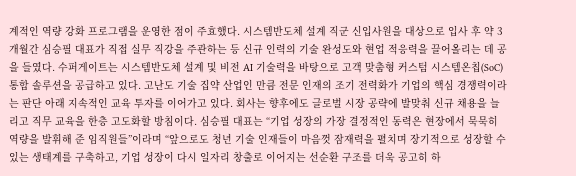계적인 역량 강화 프로그램을 운영한 점이 주효했다. 시스템반도체 설계 직군 신입사원을 대상으로 입사 후 약 3개월간 심승필 대표가 직접 실무 직강을 주관하는 등 신규 인력의 기술 완성도와 현업 적응력을 끌어올리는 데 공을 들였다. 수퍼게이트는 시스템반도체 설계 및 비전 AI 기술력을 바탕으로 고객 맞춤형 커스텀 시스템온칩(SoC) 통합 솔루션을 공급하고 있다. 고난도 기술 집약 산업인 만큼 전문 인재의 조기 전력화가 기업의 핵심 경쟁력이라는 판단 아래 지속적인 교육 투자를 이어가고 있다. 회사는 향후에도 글로벌 시장 공략에 발맞춰 신규 채용을 늘리고 직무 교육을 한층 고도화할 방침이다. 심승필 대표는 “기업 성장의 가장 결정적인 동력은 현장에서 묵묵히 역량을 발휘해 준 임직원들”이라며 “앞으로도 청년 기술 인재들이 마음껏 잠재력을 펼치며 장기적으로 성장할 수 있는 생태계를 구축하고, 기업 성장이 다시 일자리 창출로 이어지는 선순환 구조를 더욱 공고히 하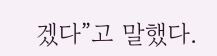겠다”고 말했다.